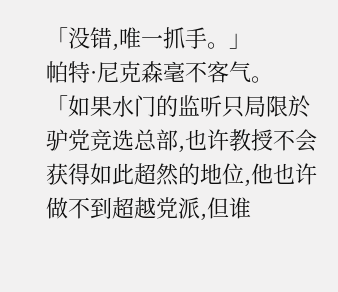「没错,唯一抓手。」
帕特·尼克森毫不客气。
「如果水门的监听只局限於驴党竞选总部,也许教授不会获得如此超然的地位,他也许做不到超越党派,但谁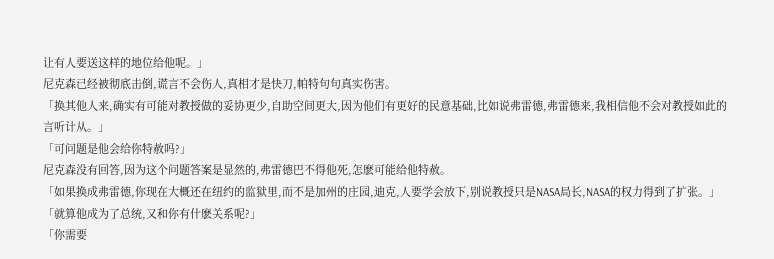让有人要送这样的地位给他呢。」
尼克森已经被彻底击倒,谎言不会伤人,真相才是快刀,帕特句句真实伤害。
「换其他人来,确实有可能对教授做的妥协更少,自助空间更大,因为他们有更好的民意基础,比如说弗雷德,弗雷德来,我相信他不会对教授如此的言听计从。」
「可问题是他会给你特赦吗?」
尼克森没有回答,因为这个问题答案是显然的,弗雷德巴不得他死,怎麽可能给他特赦。
「如果换成弗雷德,你现在大概还在纽约的监狱里,而不是加州的庄园,迪克,人要学会放下,别说教授只是NASA局长,NASA的权力得到了扩张。」
「就算他成为了总统,又和你有什麽关系呢?」
「你需要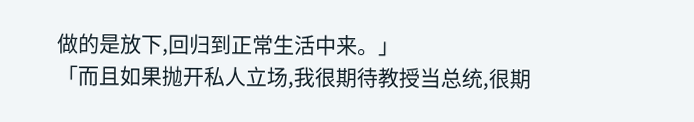做的是放下,回归到正常生活中来。」
「而且如果抛开私人立场,我很期待教授当总统,很期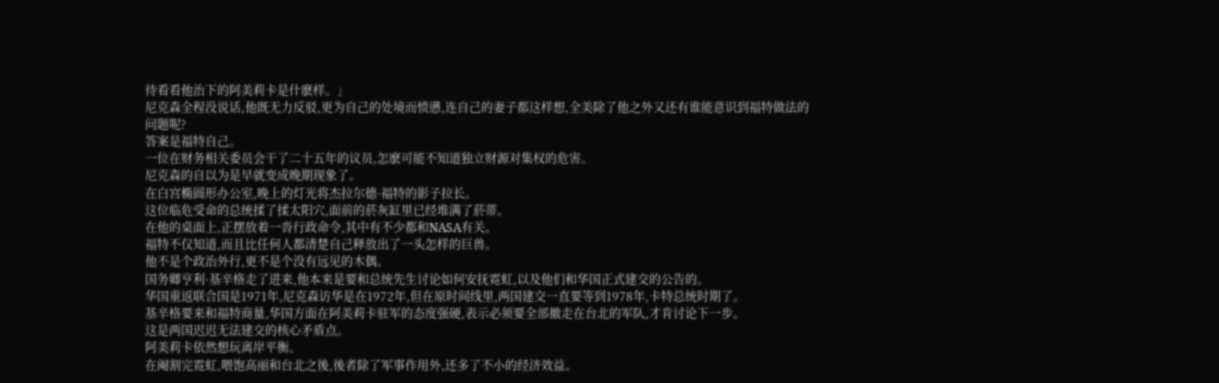待看看他治下的阿美莉卡是什麽样。」
尼克森全程没说话,他既无力反驳,更为自己的处境而愤懑,连自己的妻子都这样想,全美除了他之外又还有谁能意识到福特做法的问题呢?
答案是福特自己。
一位在财务相关委员会干了二十五年的议员,怎麽可能不知道独立财源对集权的危害。
尼克森的自以为是早就变成晚期现象了。
在白宫椭圆形办公室,晚上的灯光将杰拉尔德·福特的影子拉长。
这位临危受命的总统揉了揉太阳穴,面前的菸灰缸里已经堆满了菸蒂。
在他的桌面上,正摆放着一沓行政命令,其中有不少都和NASA有关。
福特不仅知道,而且比任何人都清楚自己释放出了一头怎样的巨兽。
他不是个政治外行,更不是个没有远见的木偶。
国务卿亨利·基辛格走了进来,他本来是要和总统先生讨论如何安抚霓虹,以及他们和华国正式建交的公告的。
华国重返联合国是1971年,尼克森访华是在1972年,但在原时间线里,两国建交一直要等到1978年,卡特总统时期了。
基辛格要来和福特商量,华国方面在阿美莉卡驻军的态度强硬,表示必须要全部撤走在台北的军队,才肯讨论下一步。
这是两国迟迟无法建交的核心矛盾点。
阿美莉卡依然想玩离岸平衡。
在阉割完霓虹,喂饱高丽和台北之後,後者除了军事作用外,还多了不小的经济效益。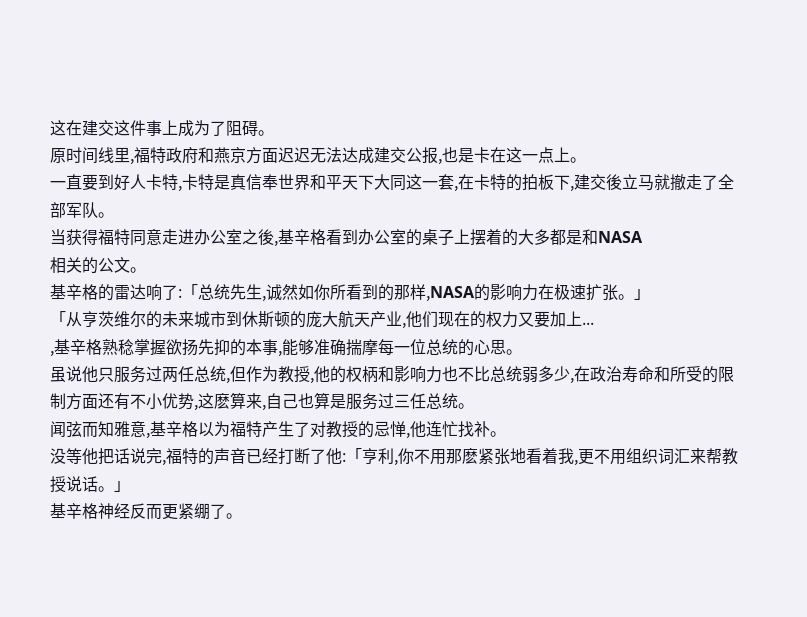这在建交这件事上成为了阻碍。
原时间线里,福特政府和燕京方面迟迟无法达成建交公报,也是卡在这一点上。
一直要到好人卡特,卡特是真信奉世界和平天下大同这一套,在卡特的拍板下,建交後立马就撤走了全部军队。
当获得福特同意走进办公室之後,基辛格看到办公室的桌子上摆着的大多都是和NASA
相关的公文。
基辛格的雷达响了:「总统先生,诚然如你所看到的那样,NASA的影响力在极速扩张。」
「从亨茨维尔的未来城市到休斯顿的庞大航天产业,他们现在的权力又要加上...
,基辛格熟稔掌握欲扬先抑的本事,能够准确揣摩每一位总统的心思。
虽说他只服务过两任总统,但作为教授,他的权柄和影响力也不比总统弱多少,在政治寿命和所受的限制方面还有不小优势,这麽算来,自己也算是服务过三任总统。
闻弦而知雅意,基辛格以为福特产生了对教授的忌惮,他连忙找补。
没等他把话说完,福特的声音已经打断了他:「亨利,你不用那麽紧张地看着我,更不用组织词汇来帮教授说话。」
基辛格神经反而更紧绷了。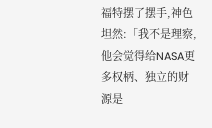福特摆了摆手,神色坦然:「我不是理察,他会觉得给NASA更多权柄、独立的财源是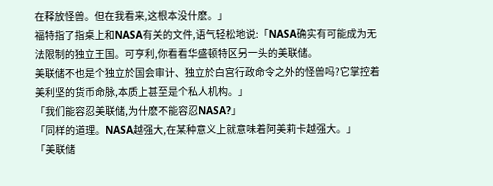在释放怪兽。但在我看来,这根本没什麽。」
福特指了指桌上和NASA有关的文件,语气轻松地说:「NASA确实有可能成为无法限制的独立王国。可亨利,你看看华盛顿特区另一头的美联储。
美联储不也是个独立於国会审计、独立於白宫行政命令之外的怪兽吗?它掌控着美利坚的货币命脉,本质上甚至是个私人机构。」
「我们能容忍美联储,为什麽不能容忍NASA?」
「同样的道理。NASA越强大,在某种意义上就意味着阿美莉卡越强大。」
「美联储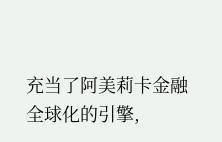充当了阿美莉卡金融全球化的引擎,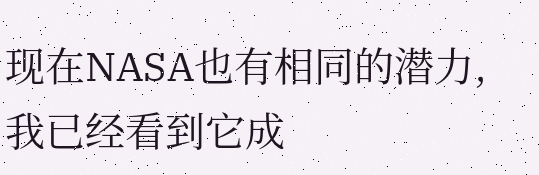现在NASA也有相同的潜力,我已经看到它成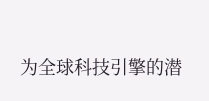为全球科技引擎的潜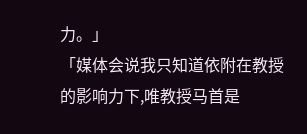力。」
「媒体会说我只知道依附在教授的影响力下,唯教授马首是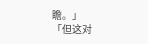瞻。」
「但这对